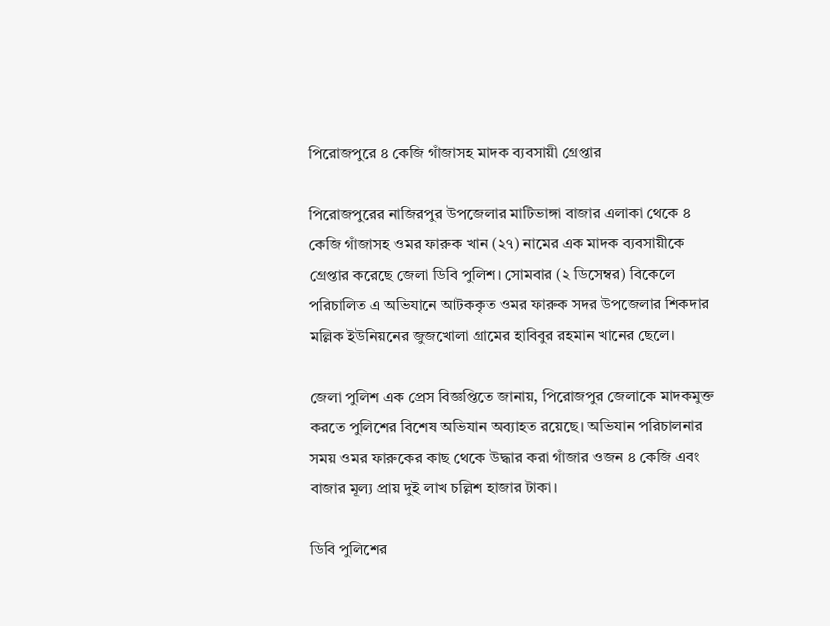পিরোজপুরে ৪ কেজি গাঁজাসহ মাদক ব্যবসায়ী গ্রেপ্তার

পিরোজপুরের নাজিরপুর উপজেলার মাটিভাঙ্গা বাজার এলাকা থেকে ৪ কেজি গাঁজাসহ ওমর ফারুক খান (২৭) নামের এক মাদক ব্যবসায়ীকে গ্রেপ্তার করেছে জেলা ডিবি পুলিশ। সোমবার (২ ডিসেম্বর) বিকেলে পরিচালিত এ অভিযানে আটককৃত ওমর ফারুক সদর উপজেলার শিকদার মল্লিক ইউনিয়নের জুজখোলা গ্রামের হাবিবুর রহমান খানের ছেলে।

জেলা পুলিশ এক প্রেস বিজ্ঞপ্তিতে জানায়, পিরোজপুর জেলাকে মাদকমুক্ত করতে পুলিশের বিশেষ অভিযান অব্যাহত রয়েছে। অভিযান পরিচালনার সময় ওমর ফারুকের কাছ থেকে উদ্ধার করা গাঁজার ওজন ৪ কেজি এবং বাজার মূল্য প্রায় দুই লাখ চল্লিশ হাজার টাকা।

ডিবি পুলিশের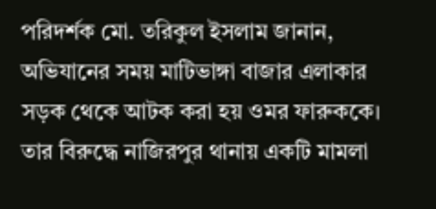পরিদর্শক মো. তরিকুল ইসলাম জানান, অভিযানের সময় মাটিভাঙ্গা বাজার এলাকার সড়ক থেকে আটক করা হয় ওমর ফারুককে। তার বিরুদ্ধে নাজিরপুর থানায় একটি মামলা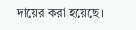দায়ের করা হয়েছে।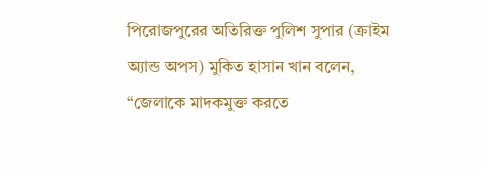পিরোজপুরের অতিরিক্ত পুলিশ সুপার (ক্রাইম অ্যান্ড অপস) মুকিত হাসান খান বলেন, “জেলাকে মাদকমুক্ত করতে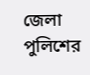জেলা পুলিশের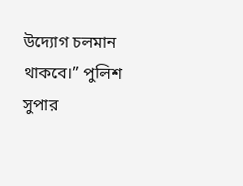উদ্যোগ চলমান থাকবে।” পুলিশ সুপার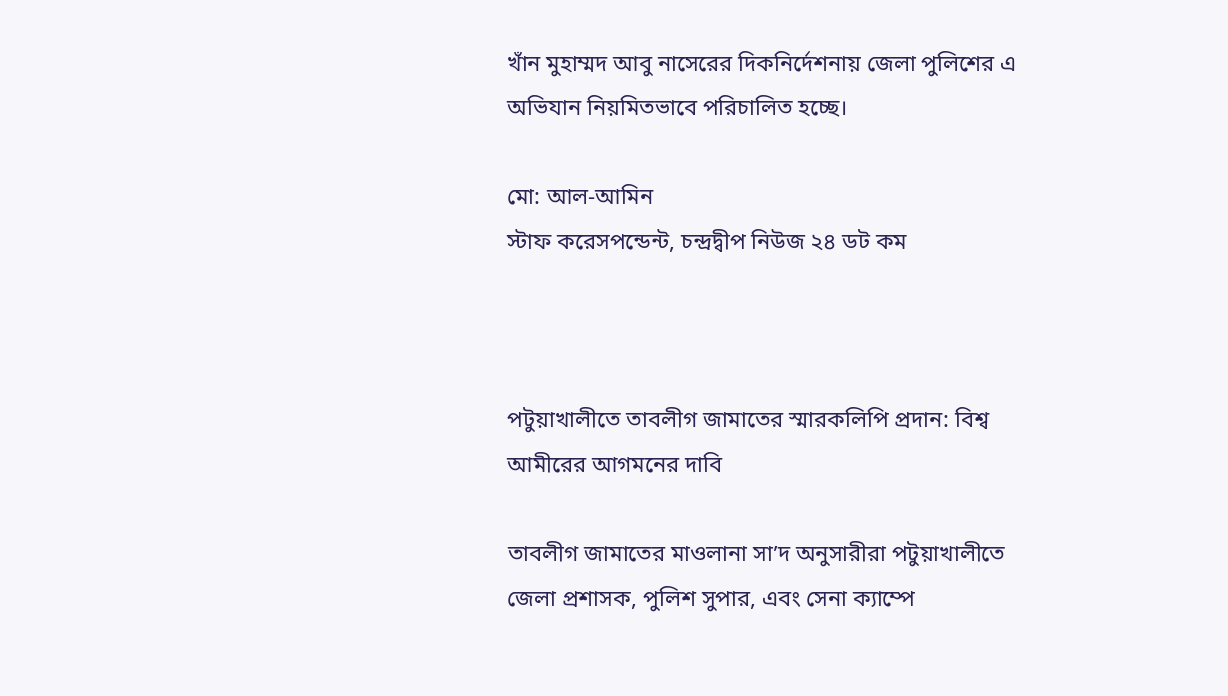খাঁন মুহাম্মদ আবু নাসেরের দিকনির্দেশনায় জেলা পুলিশের এ অভিযান নিয়মিতভাবে পরিচালিত হচ্ছে।

মো: আল-আমিন
স্টাফ করেসপন্ডেন্ট, চন্দ্রদ্বীপ নিউজ ২৪ ডট কম



পটুয়াখালীতে তাবলীগ জামাতের স্মারকলিপি প্রদান: বিশ্ব আমীরের আগমনের দাবি

তাবলীগ জামাতের মাওলানা সা’দ অনুসারীরা পটুয়াখালীতে জেলা প্রশাসক, পুলিশ সুপার, এবং সেনা ক্যাম্পে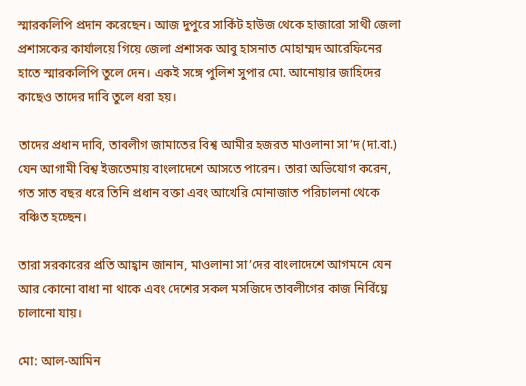স্মারকলিপি প্রদান করেছেন। আজ দুপুরে সার্কিট হাউজ থেকে হাজারো সাথী জেলা প্রশাসকের কার্যালয়ে গিয়ে জেলা প্রশাসক আবু হাসনাত মোহাম্মদ আরেফিনের হাতে স্মারকলিপি তুলে দেন। একই সঙ্গে পুলিশ সুপার মো. আনোয়ার জাহিদের কাছেও তাদের দাবি তুলে ধরা হয়।

তাদের প্রধান দাবি, তাবলীগ জামাতের বিশ্ব আমীর হজরত মাওলানা সা’দ (দা.বা.) যেন আগামী বিশ্ব ইজতেমায় বাংলাদেশে আসতে পারেন। তারা অভিযোগ করেন, গত সাত বছর ধরে তিনি প্রধান বক্তা এবং আখেরি মোনাজাত পরিচালনা থেকে বঞ্চিত হচ্ছেন।

তারা সরকারের প্রতি আহ্বান জানান, মাওলানা সা’দের বাংলাদেশে আগমনে যেন আর কোনো বাধা না থাকে এবং দেশের সকল মসজিদে তাবলীগের কাজ নির্বিঘ্নে চালানো যায়।

মো: আল-আমিন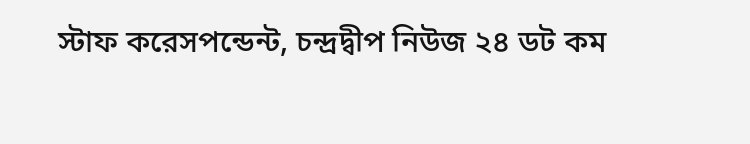স্টাফ করেসপন্ডেন্ট, চন্দ্রদ্বীপ নিউজ ২৪ ডট কম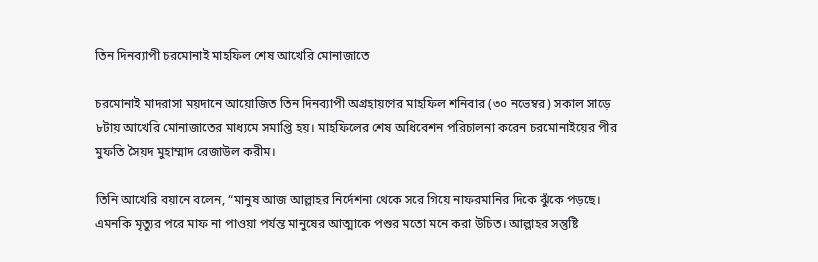তিন দিনব্যাপী চরমোনাই মাহফিল শেষ আখেরি মোনাজাতে

চরমোনাই মাদরাসা ময়দানে আয়োজিত তিন দিনব্যাপী অগ্রহায়ণের মাহফিল শনিবার (৩০ নভেম্বর) সকাল সাড়ে ৮টায় আখেরি মোনাজাতের মাধ্যমে সমাপ্তি হয়। মাহফিলের শেষ অধিবেশন পরিচালনা করেন চরমোনাইয়ের পীর মুফতি সৈয়দ মুহাম্মাদ রেজাউল করীম।

তিনি আখেরি বয়ানে বলেন, “মানুষ আজ আল্লাহর নির্দেশনা থেকে সরে গিয়ে নাফরমানির দিকে ঝুঁকে পড়ছে। এমনকি মৃত্যুর পরে মাফ না পাওয়া পর্যন্ত মানুষের আত্মাকে পশুর মতো মনে করা উচিত। আল্লাহর সন্তুষ্টি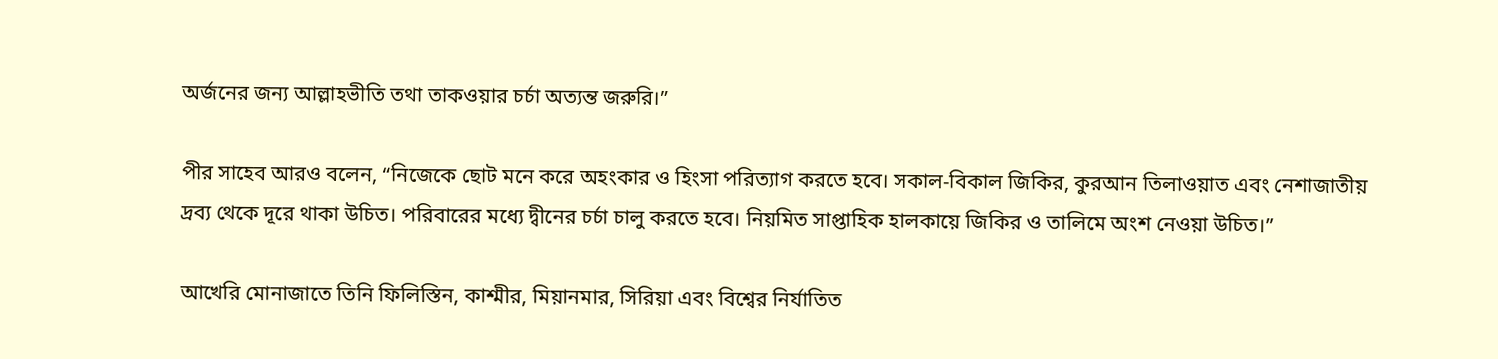অর্জনের জন্য আল্লাহভীতি তথা তাকওয়ার চর্চা অত্যন্ত জরুরি।”

পীর সাহেব আরও বলেন, “নিজেকে ছোট মনে করে অহংকার ও হিংসা পরিত্যাগ করতে হবে। সকাল-বিকাল জিকির, কুরআন তিলাওয়াত এবং নেশাজাতীয় দ্রব্য থেকে দূরে থাকা উচিত। পরিবারের মধ্যে দ্বীনের চর্চা চালু করতে হবে। নিয়মিত সাপ্তাহিক হালকায়ে জিকির ও তালিমে অংশ নেওয়া উচিত।”

আখেরি মোনাজাতে তিনি ফিলিস্তিন, কাশ্মীর, মিয়ানমার, সিরিয়া এবং বিশ্বের নির্যাতিত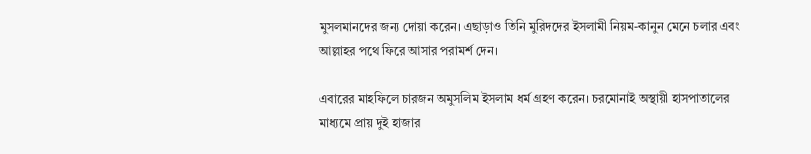মুসলমানদের জন্য দোয়া করেন। এছাড়াও তিনি মুরিদদের ইসলামী নিয়ম-কানুন মেনে চলার এবং আল্লাহর পথে ফিরে আসার পরামর্শ দেন।

এবারের মাহফিলে চারজন অমুসলিম ইসলাম ধর্ম গ্রহণ করেন। চরমোনাই অস্থায়ী হাসপাতালের মাধ্যমে প্রায় দুই হাজার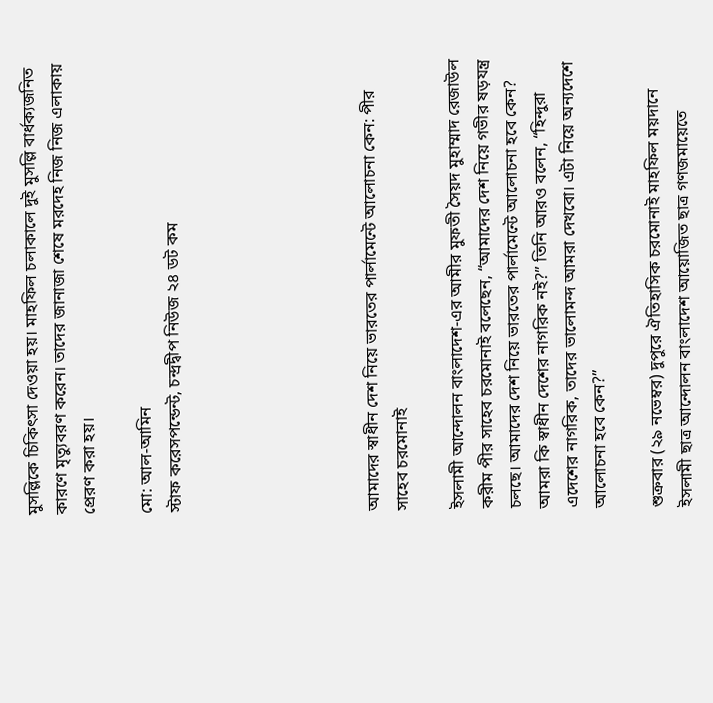মুসল্লিকে চিকিৎসা দেওয়া হয়। মাহফিল চলাকালে দুই মুসল্লি বার্ধক্যজনিত কারণে মৃত্যুবরণ করেন। তাদের জানাজা শেষে মরদেহ নিজ নিজ এলাকায় প্রেরণ করা হয়।

মো: আল-আমিন
স্টাফ করেসপন্ডেন্ট, চন্দ্রদ্বীপ নিউজ ২৪ ডট কম






আমাদের স্বাধীন দেশ নিয়ে ভারতের পার্লামেন্টে আলোচনা কেন: পীর সাহেব চরমোনাই

ইসলামী আন্দোলন বাংলাদেশ-এর আমীর মুফতী সৈয়দ মুহাম্মাদ রেজাউল করীম পীর সাহেব চরমোনাই বলেছেন, “আমাদের দেশ নিয়ে গভীর ষড়যন্ত্র চলছে। আমাদের দেশ নিয়ে ভারতের পার্লামেন্টে আলোচনা হবে কেন? আমরা কি স্বাধীন দেশের নাগরিক নই?” তিনি আরও বলেন, “হিন্দুরা এদেশের নাগরিক, তাদের ভালোমন্দ আমরা দেখবো। এটা নিয়ে অন্যদেশে আলোচনা হবে কেন?”

শুক্রবার (২৯ নভেম্বর) দুপুরে ঐতিহাসিক চরমোনাই মাহফিল ময়দানে ইসলামী ছাত্র আন্দোলন বাংলাদেশ আয়োজিত ছাত্র গণজমায়েতে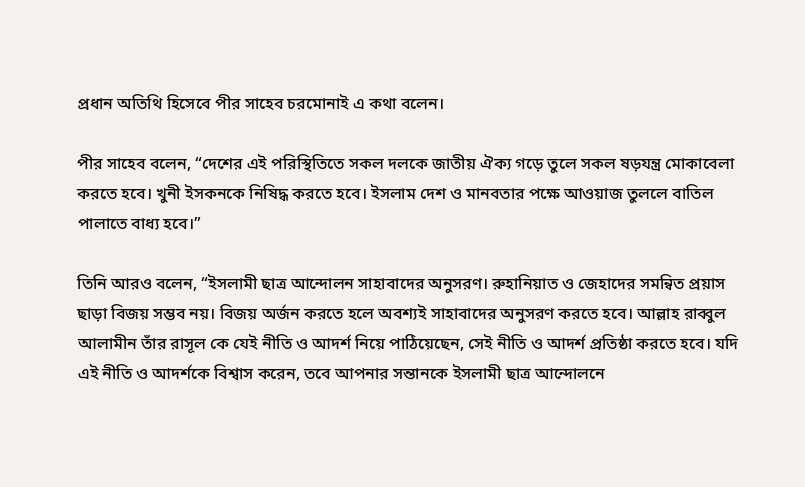প্রধান অতিথি হিসেবে পীর সাহেব চরমোনাই এ কথা বলেন।

পীর সাহেব বলেন, “দেশের এই পরিস্থিতিতে সকল দলকে জাতীয় ঐক্য গড়ে তুলে সকল ষড়যন্ত্র মোকাবেলা করতে হবে। খুনী ইসকনকে নিষিদ্ধ করতে হবে। ইসলাম দেশ ও মানবতার পক্ষে আওয়াজ তুললে বাতিল পালাতে বাধ্য হবে।”

তিনি আরও বলেন, “ইসলামী ছাত্র আন্দোলন সাহাবাদের অনুসরণ। রুহানিয়াত ও জেহাদের সমন্বিত প্রয়াস ছাড়া বিজয় সম্ভব নয়। বিজয় অর্জন করতে হলে অবশ্যই সাহাবাদের অনুসরণ করতে হবে। আল্লাহ রাব্বুল আলামীন তাঁর রাসূল কে যেই নীতি ও আদর্শ নিয়ে পাঠিয়েছেন, সেই নীতি ও আদর্শ প্রতিষ্ঠা করতে হবে। যদি এই নীতি ও আদর্শকে বিশ্বাস করেন, তবে আপনার সন্তানকে ইসলামী ছাত্র আন্দোলনে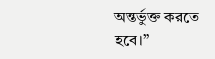অন্তর্ভুক্ত করতে হবে।”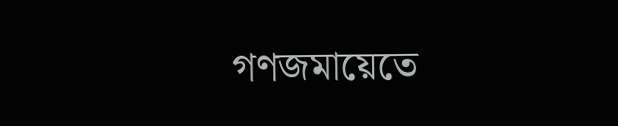গণজমায়েতে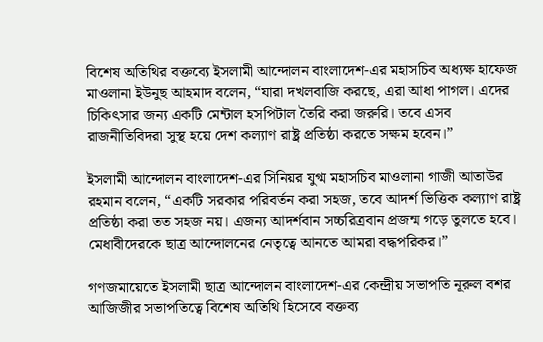বিশেষ অতিথির বক্তব্যে ইসলামী আন্দোলন বাংলাদেশ-এর মহাসচিব অধ্যক্ষ হাফেজ মাওলানা ইউনুছ আহমাদ বলেন, “যারা দখলবাজি করছে, এরা আধা পাগল। এদের চিকিৎসার জন্য একটি মেন্টাল হসপিটাল তৈরি করা জরুরি। তবে এসব রাজনীতিবিদরা সুস্থ হয়ে দেশ কল্যাণ রাষ্ট্র প্রতিষ্ঠা করতে সক্ষম হবেন।”

ইসলামী আন্দোলন বাংলাদেশ-এর সিনিয়র যুগ্ম মহাসচিব মাওলানা গাজী আতাউর রহমান বলেন, “একটি সরকার পরিবর্তন করা সহজ, তবে আদর্শ ভিত্তিক কল্যাণ রাষ্ট্র প্রতিষ্ঠা করা তত সহজ নয়। এজন্য আদর্শবান সচ্চরিত্রবান প্রজন্ম গড়ে তুলতে হবে। মেধাবীদেরকে ছাত্র আন্দোলনের নেতৃত্বে আনতে আমরা বদ্ধপরিকর।”

গণজমায়েতে ইসলামী ছাত্র আন্দোলন বাংলাদেশ-এর কেন্দ্রীয় সভাপতি নূরুল বশর আজিজীর সভাপতিত্বে বিশেষ অতিথি হিসেবে বক্তব্য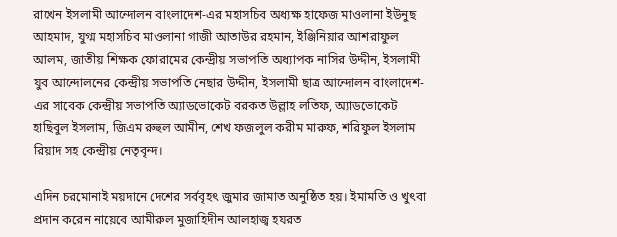রাখেন ইসলামী আন্দোলন বাংলাদেশ-এর মহাসচিব অধ্যক্ষ হাফেজ মাওলানা ইউনুছ আহমাদ, যুগ্ম মহাসচিব মাওলানা গাজী আতাউর রহমান, ইঞ্জিনিয়ার আশরাফুল আলম, জাতীয় শিক্ষক ফোরামের কেন্দ্রীয় সভাপতি অধ্যাপক নাসির উদ্দীন, ইসলামী যুব আন্দোলনের কেন্দ্রীয় সভাপতি নেছার উদ্দীন, ইসলামী ছাত্র আন্দোলন বাংলাদেশ-এর সাবেক কেন্দ্রীয় সভাপতি অ্যাডভোকেট বরকত উল্লাহ লতিফ, অ্যাডভোকেট হাছিবুল ইসলাম, জিএম রুহুল আমীন, শেখ ফজলুল করীম মারুফ, শরিফুল ইসলাম রিয়াদ সহ কেন্দ্রীয় নেতৃবৃন্দ।

এদিন চরমোনাই ময়দানে দেশের সর্ববৃহৎ জুমার জামাত অনুষ্ঠিত হয়। ইমামতি ও খুৎবা প্রদান করেন নায়েবে আমীরুল মুজাহিদীন আলহাজ্ব হযরত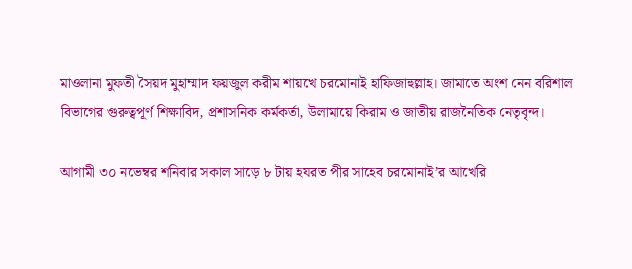মাওলানা মুফতী সৈয়দ মুহাম্মাদ ফয়জুল করীম শায়খে চরমোনাই হাফিজাহুল্লাহ। জামাতে অংশ নেন বরিশাল বিভাগের গুরুত্বপূর্ণ শিক্ষাবিদ, প্রশাসনিক কর্মকর্তা, উলামায়ে কিরাম ও জাতীয় রাজনৈতিক নেতৃবৃন্দ।

আগামী ৩০ নভেম্বর শনিবার সকাল সাড়ে ৮ টায় হযরত পীর সাহেব চরমোনাই’র আখেরি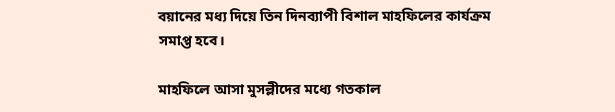বয়ানের মধ্য দিয়ে তিন দিনব্যাপী বিশাল মাহফিলের কার্যক্রম সমাপ্ত হবে।

মাহফিলে আসা মুসল্লীদের মধ্যে গতকাল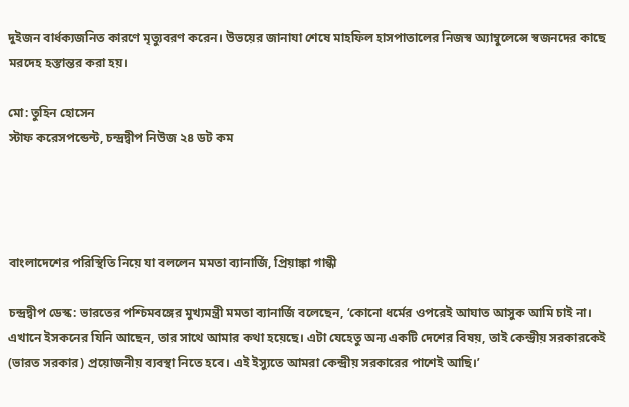দুইজন বার্ধক্যজনিত কারণে মৃত্যুবরণ করেন। উভয়ের জানাযা শেষে মাহফিল হাসপাতালের নিজস্ব অ্যাম্বুলেন্সে স্বজনদের কাছে মরদেহ হস্তান্তর করা হয়।

মো: তুহিন হোসেন
স্টাফ করেসপন্ডেন্ট, চন্দ্রদ্বীপ নিউজ ২৪ ডট কম




বাংলাদেশের পরিস্থিতি নিয়ে যা বললেন মমতা ব্যানার্জি, প্রিয়াঙ্কা গান্ধী

চন্দ্রদ্বীপ ডেস্ক: ভারতের পশ্চিমবঙ্গের মুখ্যমন্ত্রী মমতা ব্যানার্জি বলেছেন, ‘কোনো ধর্মের ওপরেই আঘাত আসুক আমি চাই না। এখানে ইসকনের যিনি আছেন, তার সাথে আমার কথা হয়েছে। এটা যেহেতু অন্য একটি দেশের বিষয়, তাই কেন্দ্রীয় সরকারকেই (ভারত সরকার) প্রয়োজনীয় ব্যবস্থা নিতে হবে। এই ইস্যুতে আমরা কেন্দ্রীয় সরকারের পাশেই আছি।’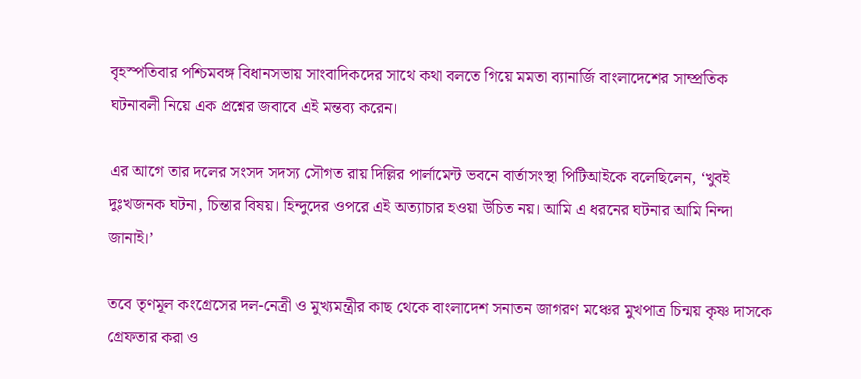বৃহস্পতিবার পশ্চিমবঙ্গ বিধানসভায় সাংবাদিকদের সাথে কথা বলতে গিয়ে মমতা ব্যানার্জি বাংলাদেশের সাম্প্রতিক ঘটনাবলী নিয়ে এক প্রশ্নের জবাবে এই মন্তব্য করেন।

এর আগে তার দলের সংসদ সদস্য সৌগত রায় দিল্লির পার্লামেন্ট ভবনে বার্তাসংস্থা পিটিআইকে বলেছিলেন, ‘খুবই দুঃখজনক ঘটনা, চিন্তার বিষয়। হিন্দুদের ওপরে এই অত্যাচার হওয়া উচিত নয়। আমি এ ধরনের ঘটনার আমি নিন্দা জানাই।’

তবে তৃণমূল কংগ্রেসের দল-নেত্রী ও মুখ্যমন্ত্রীর কাছ থেকে বাংলাদেশ সনাতন জাগরণ মঞ্চের মুখপাত্র চিন্ময় কৃষ্ণ দাসকে গ্রেফতার করা ও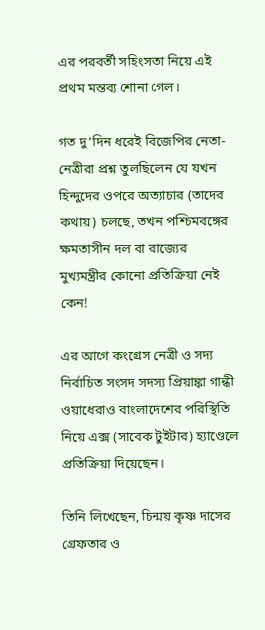এর পরবর্তী সহিংসতা নিয়ে এই প্রথম মন্তব্য শোনা গেল।

গত দু’দিন ধরেই বিজেপির নেতা-নেত্রীরা প্রশ্ন তুলছিলেন যে যখন হিন্দুদের ওপরে অত্যাচার (তাদের কথায়) চলছে, তখন পশ্চিমবঙ্গের ক্ষমতাসীন দল বা রাজ্যের মুখ্যমন্ত্রীর কোনো প্রতিক্রিয়া নেই কেন!

এর আগে কংগ্রেস নেত্রী ও সদ্য নির্বাচিত সংসদ সদস্য প্রিয়াঙ্কা গান্ধী ওয়াধেরাও বাংলাদেশের পরিস্থিতি নিয়ে এক্স (সাবেক টুইটার) হ্যাণ্ডেলে প্রতিক্রিয়া দিয়েছেন।

তিনি লিখেছেন, চিন্ময় কৃষ্ণ দাসের গ্রেফতার ও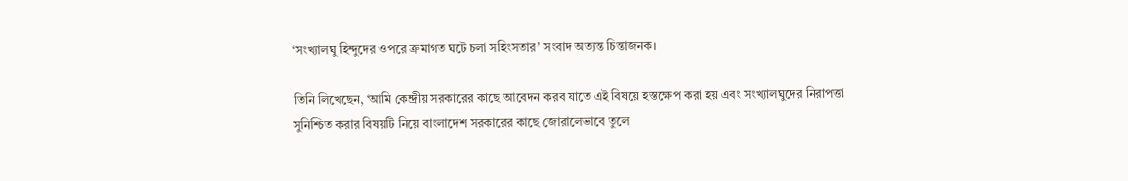‘সংখ্যালঘু হিন্দুদের ওপরে ক্রমাগত ঘটে চলা সহিংসতার’ সংবাদ অত্যন্ত চিন্তাজনক।

তিনি লিখেছেন, ‘আমি কেন্দ্রীয় সরকারের কাছে আবেদন করব যাতে এই বিষয়ে হস্তক্ষেপ করা হয় এবং সংখ্যালঘুদের নিরাপত্তা সুনিশ্চিত করার বিষয়টি নিয়ে বাংলাদেশ সরকারের কাছে জোরালেভাবে তুলে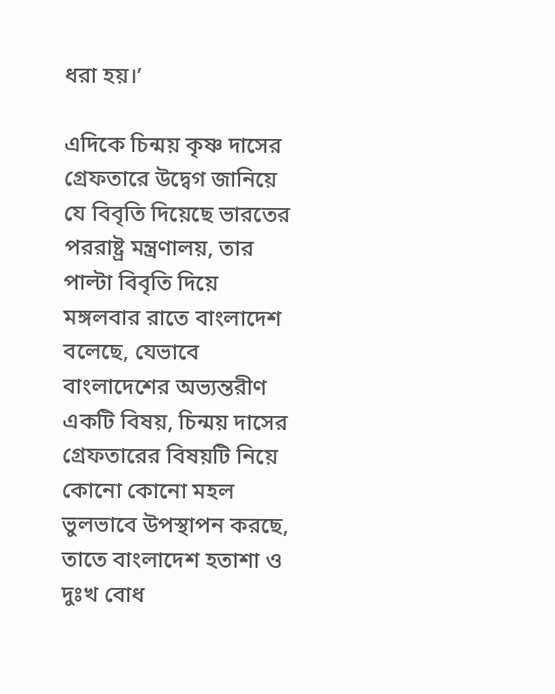ধরা হয়।’

এদিকে চিন্ময় কৃষ্ণ দাসের গ্রেফতারে উদ্বেগ জানিয়ে যে বিবৃতি দিয়েছে ভারতের পররাষ্ট্র মন্ত্রণালয়, তার পাল্টা বিবৃতি দিয়ে মঙ্গলবার রাতে বাংলাদেশ বলেছে, যেভাবে বাংলাদেশের অভ্যন্তরীণ একটি বিষয়, চিন্ময় দাসের গ্রেফতারের বিষয়টি নিয়ে কোনো কোনো মহল ভুলভাবে উপস্থাপন করছে, তাতে বাংলাদেশ হতাশা ও দুঃখ বোধ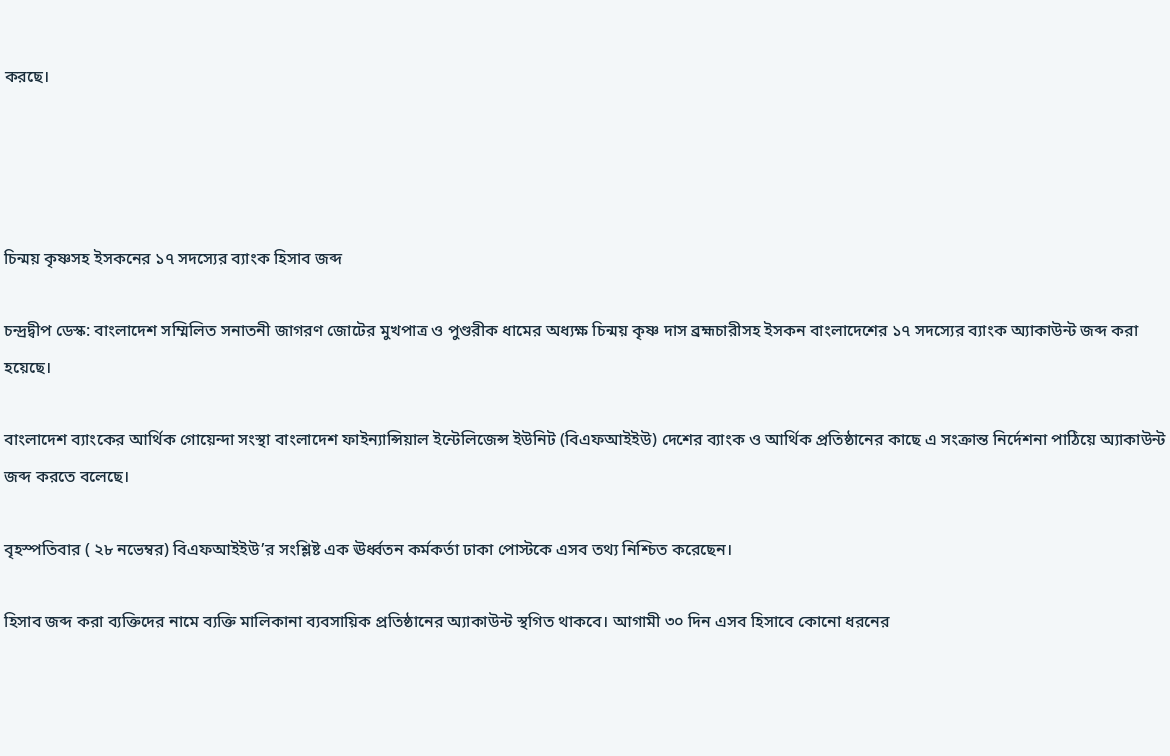করছে।




চিন্ময় কৃষ্ণসহ ইসকনের ১৭ সদস্যের ব‌্যাংক হিসাব জব্দ

চন্দ্রদ্বীপ ডেস্ক: বাংলাদেশ সম্মিলিত সনাতনী জাগরণ জোটের মুখপাত্র ও পুণ্ডরীক ধামের অধ্যক্ষ চিন্ময় কৃষ্ণ দাস ব্রহ্মচারীসহ ইসকন বাংলাদেশের ১৭ সদস্যের ব্যাংক অ্যাকাউন্ট জব্দ করা হয়েছে।

বাংলাদেশ ব্যাংকের আর্থিক গোয়েন্দা সংস্থা বাংলাদেশ ফাইন্যান্সিয়াল ইন্টেলিজেন্স ইউনিট (বিএফআইইউ) দেশের ব্যাংক ও আর্থিক প্রতিষ্ঠানের কাছে এ সংক্রান্ত নির্দেশনা পাঠিয়ে অ্যাকাউন্ট জব্দ করতে বলেছে।

বৃহস্প‌তিবার ( ২৮ নভেম্বর) বিএফআইইউ’র সংশ্লিষ্ট এক ঊর্ধ্বতন কর্মকর্তা ঢাকা পোস্টকে এসব তথ্য নিশ্চিত করেছেন।

হিসাব জব্দ করা ব্যক্তিদের নামে ব্যক্তি মালিকানা ব্যবসায়িক প্রতিষ্ঠানের অ্যাকাউন্ট স্থগিত থাক‌বে। আগামী ৩০ দিন এসব হিসাবে কোনো ধরনের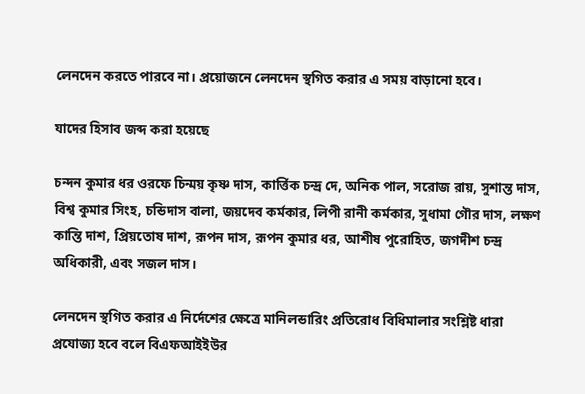লেনদেন করতে পারবে না। প্রয়োজনে লেনদেন স্থগিত করার এ সময় বাড়ানো হবে।

যাদের হিসাব জব্দ করা হয়েছে

চন্দন কুমার ধর ওরফে চিন্ময় কৃষ্ণ দাস, কার্ত্তিক চন্দ্র দে, অনিক পাল, সরোজ রায়, সুশান্ত দাস, বিশ্ব কুমার সিংহ, চন্ডিদাস বালা, জয়দেব কর্মকার, লিপী রানী কর্মকার, সুধামা গৌর দাস, লক্ষণ কান্তি দাশ, প্রিয়তোষ দাশ, রূপন দাস, রূপন কুমার ধর, আশীষ পুরোহিত, জগদীশ চন্দ্র অধিকারী, এবং সজল দাস।

লেনদেন স্থগিত করার এ নির্দেশের ক্ষেত্রে মানিলন্ডারিং প্রতিরোধ বিধিমালার সংশ্লিষ্ট ধারা প্রযোজ্য হবে বলে বিএফআইইউর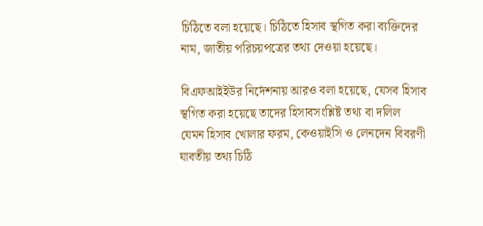চিঠিতে বলা হয়েছে। চিঠিতে হিসাব স্থগিত করা ব্যক্তিদের নাম, জাতীয় পরিচয়পত্রের তথ্য দেওয়া হয়েছে।

বিএফআইইউর নির্দেশনায় আরও বলা হয়েছে, যেসব হিসাব স্থগিত করা হয়েছে তাদের হিসাবসংশ্লিষ্ট তথ্য বা দলিল যেমন হিসাব খোলার ফরম, কেওয়াইসি ও লেনদেন বিবরণী যাবতীয় তথ্য চিঠি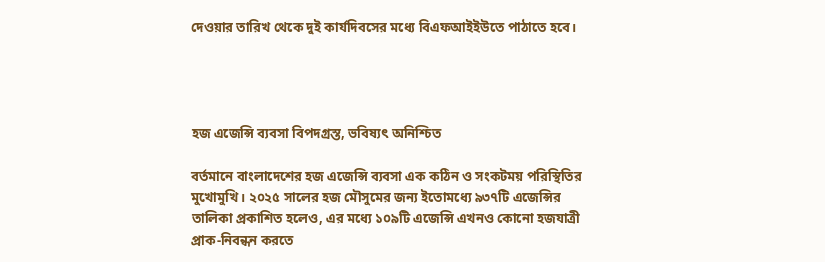দেওয়ার তারিখ থেকে দুই কার্যদিবসের মধ্যে বিএফআইইউতে পাঠাতে হবে।




হজ এজেন্সি ব্যবসা বিপদগ্রস্ত, ভবিষ্যৎ অনিশ্চিত

বর্তমানে বাংলাদেশের হজ এজেন্সি ব্যবসা এক কঠিন ও সংকটময় পরিস্থিতির মুখোমুখি। ২০২৫ সালের হজ মৌসুমের জন্য ইতোমধ্যে ৯৩৭টি এজেন্সির তালিকা প্রকাশিত হলেও, এর মধ্যে ১০৯টি এজেন্সি এখনও কোনো হজযাত্রী প্রাক-নিবন্ধন করতে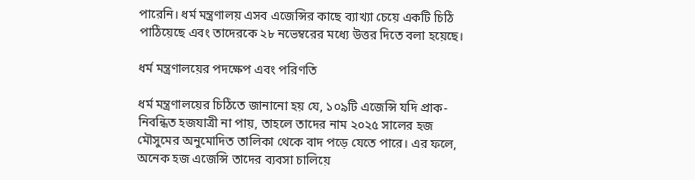পারেনি। ধর্ম মন্ত্রণালয় এসব এজেন্সির কাছে ব্যাখ্যা চেয়ে একটি চিঠি পাঠিয়েছে এবং তাদেরকে ২৮ নভেম্বরের মধ্যে উত্তর দিতে বলা হয়েছে।

ধর্ম মন্ত্রণালয়ের পদক্ষেপ এবং পরিণতি

ধর্ম মন্ত্রণালয়ের চিঠিতে জানানো হয় যে, ১০৯টি এজেন্সি যদি প্রাক-নিবন্ধিত হজযাত্রী না পায়, তাহলে তাদের নাম ২০২৫ সালের হজ মৌসুমের অনুমোদিত তালিকা থেকে বাদ পড়ে যেতে পারে। এর ফলে, অনেক হজ এজেন্সি তাদের ব্যবসা চালিয়ে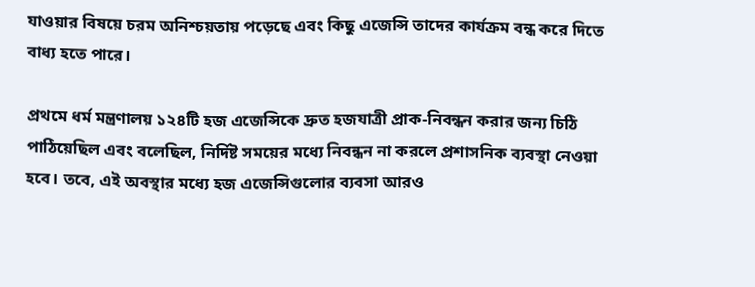যাওয়ার বিষয়ে চরম অনিশ্চয়তায় পড়েছে এবং কিছু এজেন্সি তাদের কার্যক্রম বন্ধ করে দিতে বাধ্য হতে পারে।

প্রথমে ধর্ম মন্ত্রণালয় ১২৪টি হজ এজেন্সিকে দ্রুত হজযাত্রী প্রাক-নিবন্ধন করার জন্য চিঠি পাঠিয়েছিল এবং বলেছিল, নির্দিষ্ট সময়ের মধ্যে নিবন্ধন না করলে প্রশাসনিক ব্যবস্থা নেওয়া হবে। তবে, এই অবস্থার মধ্যে হজ এজেন্সিগুলোর ব্যবসা আরও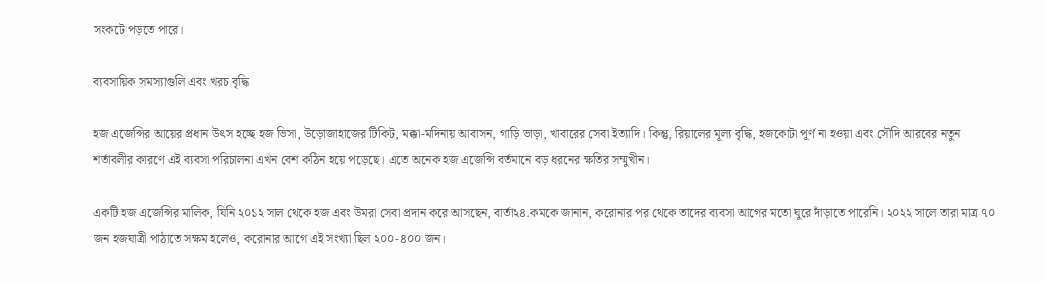সংকটে পড়তে পারে।

ব্যবসায়িক সমস্যাগুলি এবং খরচ বৃদ্ধি

হজ এজেন্সির আয়ের প্রধান উৎস হচ্ছে হজ ভিসা, উড়োজাহাজের টিকিট, মক্কা-মদিনায় আবাসন, গাড়ি ভাড়া, খাবারের সেবা ইত্যাদি। কিন্তু, রিয়ালের মূল্য বৃদ্ধি, হজকোটা পূর্ণ না হওয়া এবং সৌদি আরবের নতুন শর্তাবলীর কারণে এই ব্যবসা পরিচালনা এখন বেশ কঠিন হয়ে পড়েছে। এতে অনেক হজ এজেন্সি বর্তমানে বড় ধরনের ক্ষতির সম্মুখীন।

একটি হজ এজেন্সির মালিক, যিনি ২০১২ সাল থেকে হজ এবং উমরা সেবা প্রদান করে আসছেন, বার্তা২৪.কমকে জানান, করোনার পর থেকে তাদের ব্যবসা আগের মতো ঘুরে দাঁড়াতে পারেনি। ২০২২ সালে তারা মাত্র ৭০ জন হজযাত্রী পাঠাতে সক্ষম হলেও, করোনার আগে এই সংখ্যা ছিল ২০০-৪০০ জন।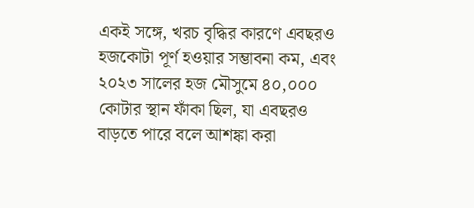একই সঙ্গে, খরচ বৃদ্ধির কারণে এবছরও হজকোটা পূর্ণ হওয়ার সম্ভাবনা কম, এবং ২০২৩ সালের হজ মৌসুমে ৪০,০০০ কোটার স্থান ফাঁকা ছিল, যা এবছরও বাড়তে পারে বলে আশঙ্কা করা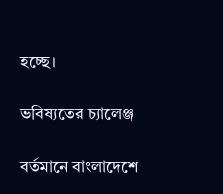হচ্ছে।

ভবিষ্যতের চ্যালেঞ্জ

বর্তমানে বাংলাদেশে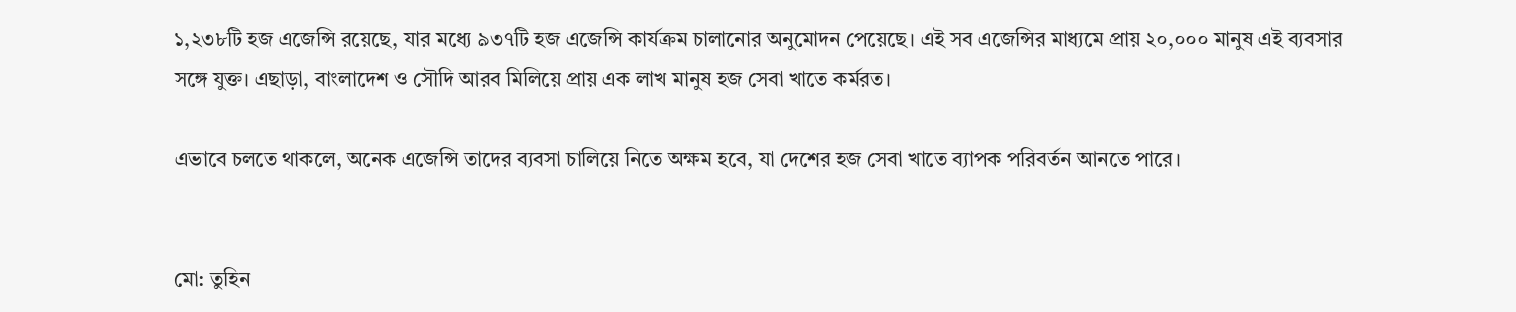১,২৩৮টি হজ এজেন্সি রয়েছে, যার মধ্যে ৯৩৭টি হজ এজেন্সি কার্যক্রম চালানোর অনুমোদন পেয়েছে। এই সব এজেন্সির মাধ্যমে প্রায় ২০,০০০ মানুষ এই ব্যবসার সঙ্গে যুক্ত। এছাড়া, বাংলাদেশ ও সৌদি আরব মিলিয়ে প্রায় এক লাখ মানুষ হজ সেবা খাতে কর্মরত।

এভাবে চলতে থাকলে, অনেক এজেন্সি তাদের ব্যবসা চালিয়ে নিতে অক্ষম হবে, যা দেশের হজ সেবা খাতে ব্যাপক পরিবর্তন আনতে পারে।


মো: তুহিন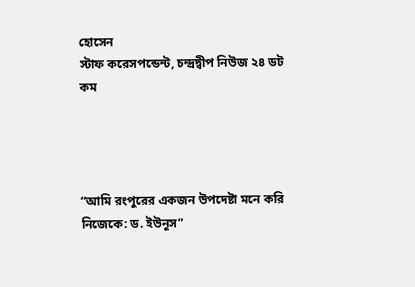হোসেন
স্টাফ করেসপন্ডেন্ট, চন্দ্রদ্বীপ নিউজ ২৪ ডট কম




“আমি রংপুরের একজন উপদেষ্টা মনে করি নিজেকে: ড. ইউনূস”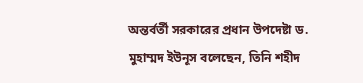অন্তর্বর্তী সরকারের প্রধান উপদেষ্টা ড. মুহাম্মদ ইউনূস বলেছেন, তিনি শহীদ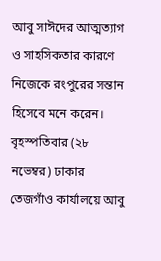আবু সাঈদের আত্মত্যাগ ও সাহসিকতার কারণে নিজেকে রংপুরের সন্তান হিসেবে মনে করেন। বৃহস্পতিবার (২৮ নভেম্বর) ঢাকার তেজগাঁও কার্যালয়ে আবু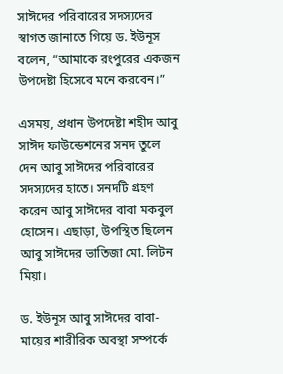সাঈদের পরিবারের সদস্যদের স্বাগত জানাতে গিয়ে ড. ইউনূস বলেন, “আমাকে রংপুরের একজন উপদেষ্টা হিসেবে মনে করবেন।”

এসময়, প্রধান উপদেষ্টা শহীদ আবু সাঈদ ফাউন্ডেশনের সনদ তুলে দেন আবু সাঈদের পরিবারের সদস্যদের হাতে। সনদটি গ্রহণ করেন আবু সাঈদের বাবা মকবুল হোসেন। এছাড়া, উপস্থিত ছিলেন আবু সাঈদের ভাতিজা মো. লিটন মিয়া।

ড. ইউনূস আবু সাঈদের বাবা-মায়ের শারীরিক অবস্থা সম্পর্কে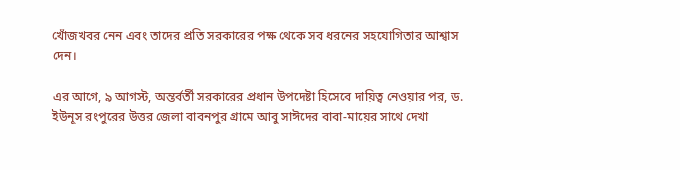খোঁজখবর নেন এবং তাদের প্রতি সরকারের পক্ষ থেকে সব ধরনের সহযোগিতার আশ্বাস দেন।

এর আগে, ৯ আগস্ট, অন্তর্বর্তী সরকারের প্রধান উপদেষ্টা হিসেবে দায়িত্ব নেওয়ার পর, ড. ইউনূস রংপুরের উত্তর জেলা বাবনপুর গ্রামে আবু সাঈদের বাবা-মায়ের সাথে দেখা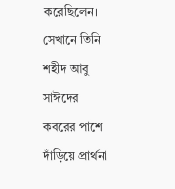করেছিলেন। সেখানে তিনি শহীদ আবু সাঈদের কবরের পাশে দাঁড়িয়ে প্রার্থনা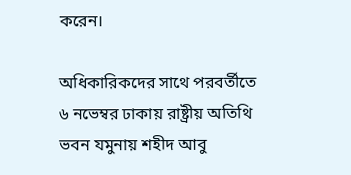করেন।

অধিকারিকদের সাথে পরবর্তীতে ৬ নভেম্বর ঢাকায় রাষ্ট্রীয় অতিথি ভবন যমুনায় শহীদ আবু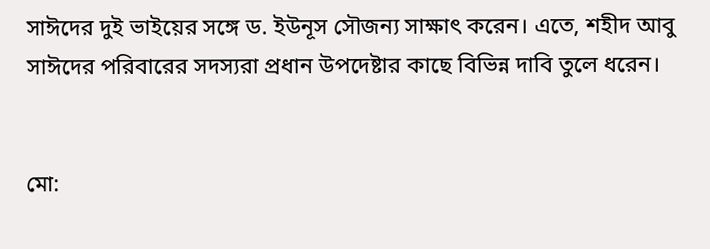সাঈদের দুই ভাইয়ের সঙ্গে ড. ইউনূস সৌজন্য সাক্ষাৎ করেন। এতে, শহীদ আবু সাঈদের পরিবারের সদস্যরা প্রধান উপদেষ্টার কাছে বিভিন্ন দাবি তুলে ধরেন।


মো: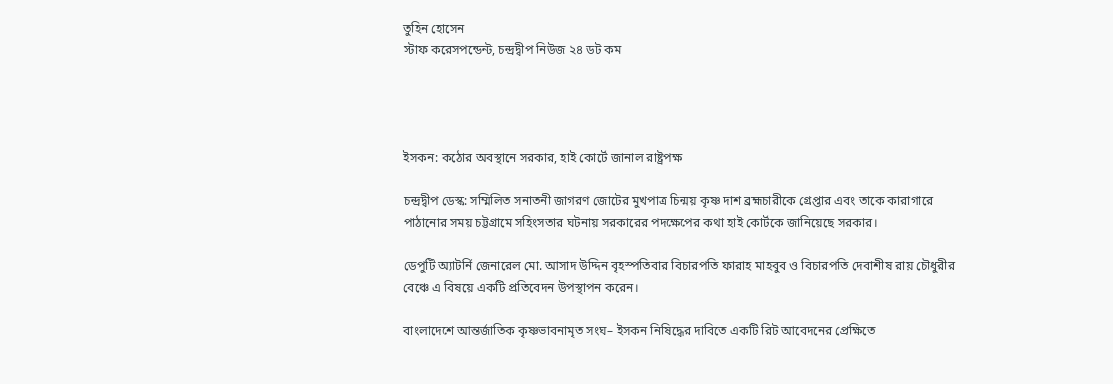তুহিন হোসেন
স্টাফ করেসপন্ডেন্ট, চন্দ্রদ্বীপ নিউজ ২৪ ডট কম




ইসকন: কঠোর অবস্থানে সরকার, হাই কোর্টে জানাল রাষ্ট্রপক্ষ

চন্দ্রদ্বীপ ডেস্ক: সম্মিলিত সনাতনী জাগরণ জোটের মুখপাত্র চিন্ময় কৃষ্ণ দাশ ব্রহ্মচারীকে গ্রেপ্তার এবং তাকে কারাগারে পাঠানোর সময় চট্টগ্রামে সহিংসতার ঘটনায় সরকারের পদক্ষেপের কথা হাই কোর্টকে জানিয়েছে সরকার।

ডেপুটি অ্যাটর্নি জেনারেল মো. আসাদ উদ্দিন বৃহস্পতিবার বিচারপতি ফারাহ মাহবুব ও বিচারপতি দেবাশীষ রায় চৌধুরীর বেঞ্চে এ বিষয়ে একটি প্রতিবেদন উপস্থাপন করেন।

বাংলাদেশে আন্তর্জাতিক কৃষ্ণভাবনামৃত সংঘ– ইসকন নিষিদ্ধের দাবিতে একটি রিট আবেদনের প্রেক্ষিতে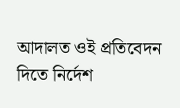আদালত ওই প্রতিবেদন দিতে নির্দেশ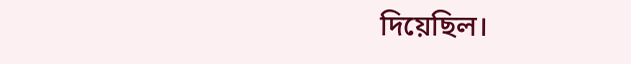দিয়েছিল।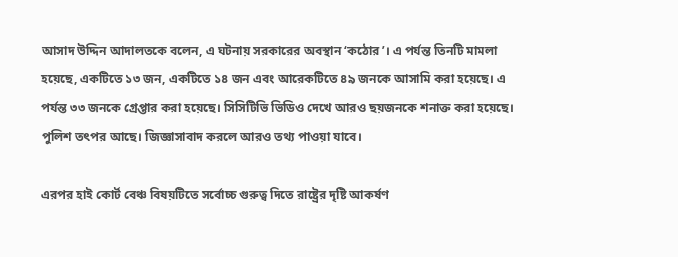আসাদ উদ্দিন আদালতকে বলেন, এ ঘটনায় সরকারের অবস্থান ‘কঠোর’। এ পর্যন্ত তিনটি মামলা হয়েছে, একটিতে ১৩ জন, একটিতে ১৪ জন এবং আরেকটিতে ৪৯ জনকে আসামি করা হয়েছে। এ পর্যন্ত ৩৩ জনকে গ্রেপ্তার করা হয়েছে। সিসিটিভি ভিডিও দেখে আরও ছয়জনকে শনাক্ত করা হয়েছে। পুলিশ তৎপর আছে। জিজ্ঞাসাবাদ করলে আরও তথ্য পাওয়া যাবে।

এরপর হাই কোর্ট বেঞ্চ বিষয়টিতে সর্বোচ্চ গুরুত্ব দিতে রাষ্ট্রের দৃষ্টি আকর্ষণ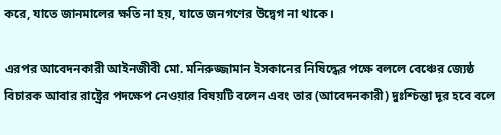করে, যাতে জানমালের ক্ষতি না হয়, যাতে জনগণের উদ্বেগ না থাকে।

এরপর আবেদনকারী আইনজীবী মো. মনিরুজ্জামান ইসকানের নিষিদ্ধের পক্ষে বললে বেঞ্চের জ্যেষ্ঠ বিচারক আবার রাষ্ট্রের পদক্ষেপ নেওয়ার বিষয়টি বলেন এবং তার (আবেদনকারী) দুঃশ্চিন্তা দূর হবে বলে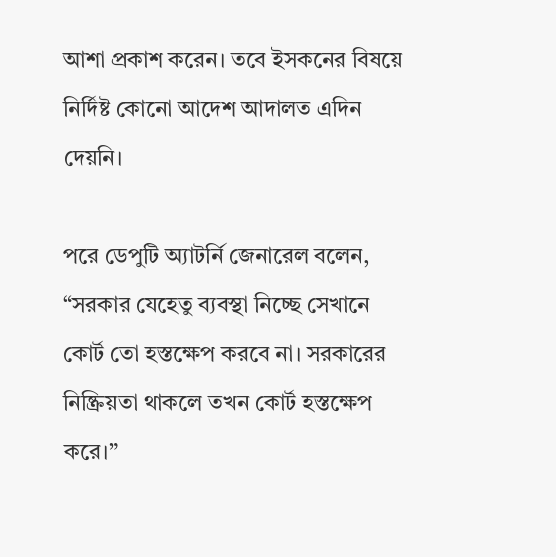আশা প্রকাশ করেন। তবে ইসকনের বিষয়ে নির্দিষ্ট কোনো আদেশ আদালত এদিন দেয়নি।

পরে ডেপুটি অ্যাটর্নি জেনারেল বলেন, “সরকার যেহেতু ব্যবস্থা নিচ্ছে সেখানে কোর্ট তো হস্তক্ষেপ করবে না। সরকারের নিষ্ক্রিয়তা থাকলে তখন কোর্ট হস্তক্ষেপ করে।”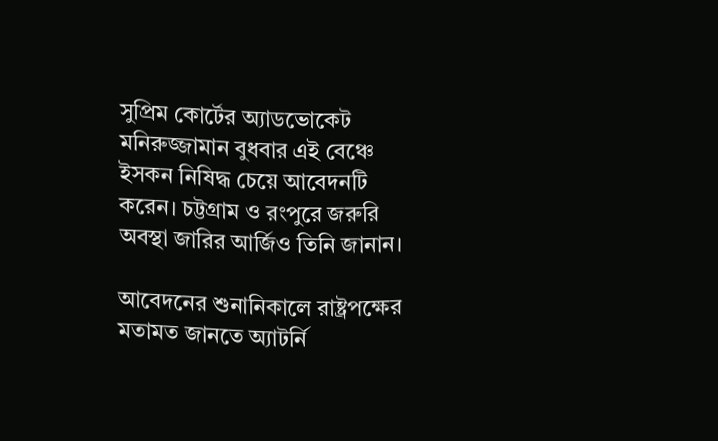সুপ্রিম কোর্টের অ্যাডভোকেট মনিরুজ্জামান বুধবার এই বেঞ্চে ইসকন নিষিদ্ধ চেয়ে আবেদনটি করেন। চট্টগ্রাম ও রংপুরে জরুরি অবস্থা জারির আর্জিও তিনি জানান।

আবেদনের শুনানিকালে রাষ্ট্রপক্ষের মতামত জানতে অ্যাটর্নি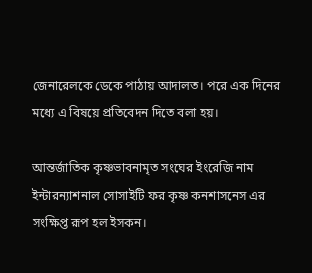জেনারেলকে ডেকে পাঠায় আদালত। পরে এক দিনের মধ্যে এ বিষয়ে প্রতিবেদন দিতে বলা হয়।

আন্তর্জাতিক কৃষ্ণভাবনামৃত সংঘের ইংরেজি নাম ইন্টারন্যাশনাল সোসাইটি ফর কৃষ্ণ কনশাসনেস এর সংক্ষিপ্ত রূপ হল ইসকন।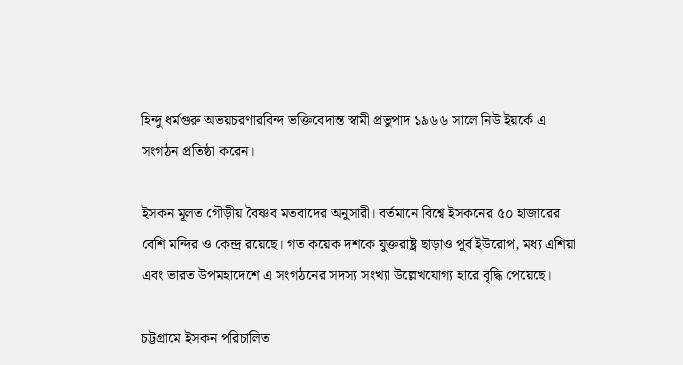হিন্দু ধর্মগুরু অভয়চরণারবিন্দ ভক্তিবেদান্ত স্বামী প্রভুপাদ ১৯৬৬ সালে নিউ ইয়র্কে এ সংগঠন প্রতিষ্ঠা করেন।

ইসকন মূলত গৌড়ীয় বৈষ্ণব মতবাদের অনুসারী। বর্তমানে বিশ্বে ইসকনের ৫০ হাজারের বেশি মন্দির ও কেন্দ্র রয়েছে। গত কয়েক দশকে যুক্তরাষ্ট্র ছাড়াও পূর্ব ইউরোপ, মধ্য এশিয়া এবং ভারত উপমহাদেশে এ সংগঠনের সদস্য সংখ্যা উল্লেখযোগ্য হারে বৃদ্ধি পেয়েছে।

চট্টগ্রামে ইসকন পরিচালিত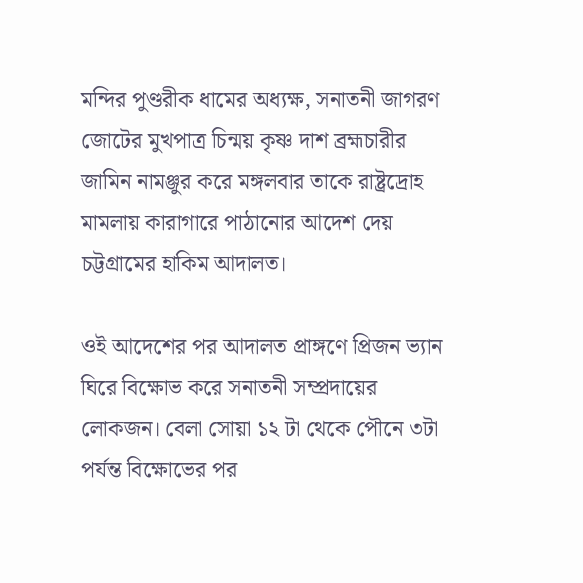মন্দির পুণ্ডরীক ধামের অধ্যক্ষ, সনাতনী জাগরণ জোটের মুখপাত্র চিন্ময় কৃষ্ণ দাশ ব্রহ্মচারীর জামিন নামঞ্জুর করে মঙ্গলবার তাকে রাষ্ট্রদ্রোহ মামলায় কারাগারে পাঠানোর আদেশ দেয় চট্টগ্রামের হাকিম আদালত।

ওই আদেশের পর আদালত প্রাঙ্গণে প্রিজন ভ্যান ঘিরে বিক্ষোভ করে সনাতনী সম্প্রদায়ের লোকজন। বেলা সোয়া ১২ টা থেকে পৌনে ৩টা পর্যন্ত বিক্ষোভের পর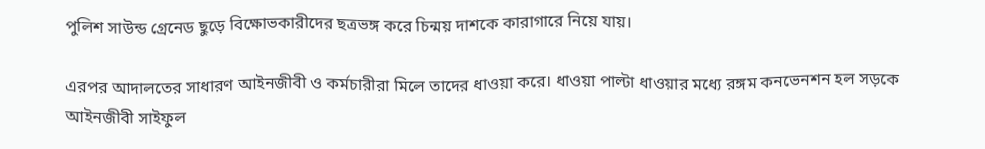পুলিশ সাউন্ড গ্রেনেড ছুড়ে বিক্ষোভকারীদের ছত্রভঙ্গ করে চিন্ময় দাশকে কারাগারে নিয়ে যায়।

এরপর আদালতের সাধারণ আইনজীবী ও কর্মচারীরা মিলে তাদের ধাওয়া করে। ধাওয়া পাল্টা ধাওয়ার মধ্যে রঙ্গম কনভেনশন হল সড়কে আইনজীবী সাইফুল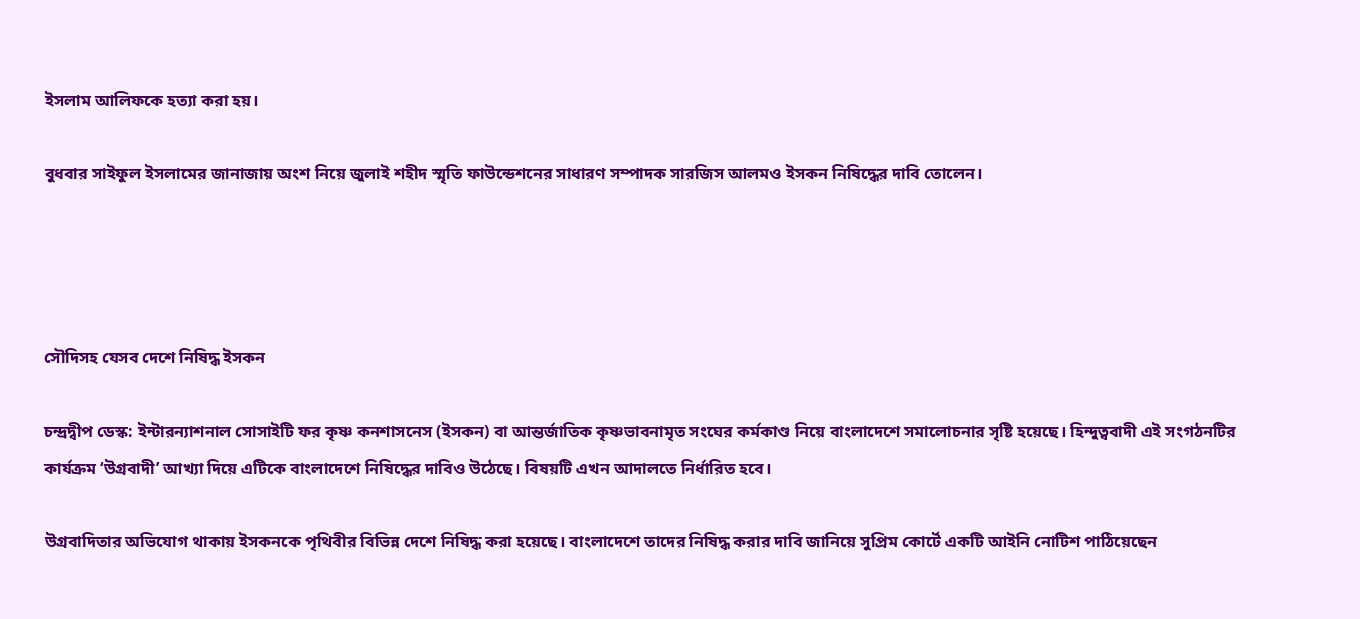ইসলাম আলিফকে হত্যা করা হয়।

বুধবার সাইফুল ইসলামের জানাজায় অংশ নিয়ে জুলাই শহীদ স্মৃতি ফাউন্ডেশনের সাধারণ সম্পাদক সারজিস আলমও ইসকন নিষিদ্ধের দাবি তোলেন।




সৌদিসহ যেসব দেশে নিষিদ্ধ ইসকন

চন্দ্রদ্বীপ ডেস্ক: ইন্টারন্যাশনাল সোসাইটি ফর কৃষ্ণ কনশাসনেস (ইসকন) বা আন্তর্জাতিক কৃষ্ণভাবনামৃত সংঘের কর্মকাণ্ড নিয়ে বাংলাদেশে সমালোচনার সৃষ্টি হয়েছে। হিন্দুত্ববাদী এই সংগঠনটির কার্যক্রম ‘উগ্রবাদী’ আখ্যা দিয়ে এটিকে বাংলাদেশে নিষিদ্ধের দাবিও উঠেছে। বিষয়টি এখন আদালতে নির্ধারিত হবে।

উগ্রবাদিতার অভিযোগ থাকায় ইসকনকে পৃথিবীর বিভিন্ন দেশে নিষিদ্ধ করা হয়েছে। বাংলাদেশে তাদের নিষিদ্ধ করার দাবি জানিয়ে সুপ্রিম কোর্টে একটি আইনি নোটিশ পাঠিয়েছেন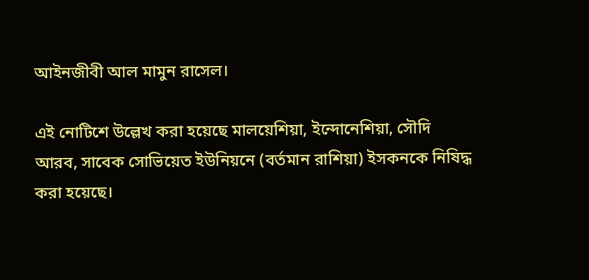আইনজীবী আল মামুন রাসেল।

এই নোটিশে উল্লেখ করা হয়েছে মালয়েশিয়া, ইন্দোনেশিয়া, সৌদি আরব, সাবেক সোভিয়েত ইউনিয়নে (বর্তমান রাশিয়া) ইসকনকে নিষিদ্ধ করা হয়েছে।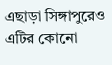এছাড়া সিঙ্গাপুরেও এটির কোনো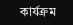কার্যক্রম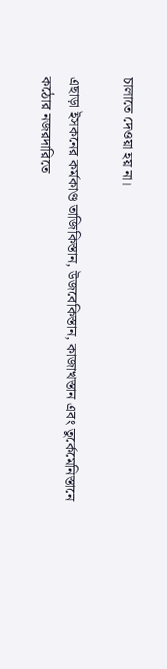চালাতে দেওয়া হয় না।

এছাড়া ইসকনের কর্মকাণ্ড তাজিকিস্তান, উজবেকিস্তান, কাজাখস্তান এবং তুর্কেমেনিস্তানে কঠোর নজরদারিতে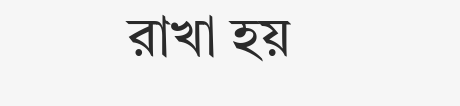রাখা হয়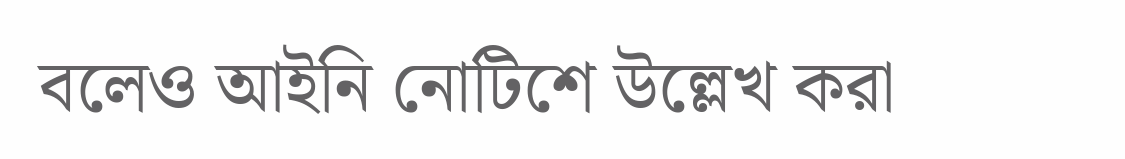বলেও আইনি নোটিশে উল্লেখ করা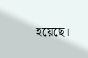হয়েছে।